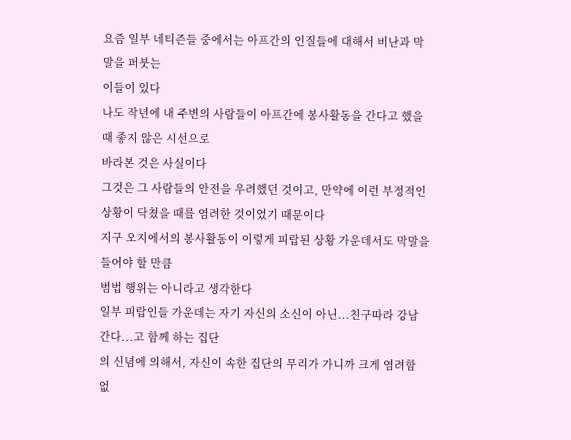요즘 일부 네티즌들 중에서는 아프간의 인질들에 대해서 비난과 막말을 퍼붓는
이들이 있다
나도 작년에 내 주변의 사람들이 아프간에 봉사활동을 간다고 했을 때 좋지 않은 시선으로
바라본 것은 사실이다
그것은 그 사람들의 안전을 우려했던 것이고, 만약에 이런 부정적인
상황이 닥쳤을 때를 염려한 것이었기 때문이다
지구 오지에서의 봉사활동이 이렇게 피랍된 상황 가운데서도 막말을 들어야 할 만큼
범법 행위는 아니라고 생각한다
일부 피랍인들 가운데는 자기 자신의 소신이 아닌...친구따라 강남간다...고 함께 하는 집단
의 신념에 의해서, 자신이 속한 집단의 무리가 가니까 크게 염려함 없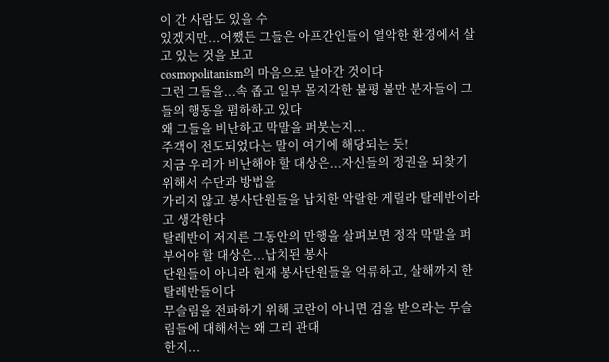이 간 사람도 있을 수
있겠지만...어쨌든 그들은 아프간인들이 열악한 환경에서 살고 있는 것을 보고
cosmopolitanism의 마음으로 날아간 것이다
그런 그들을...속 좁고 일부 몰지각한 불평 불만 분자들이 그들의 행동을 폄하하고 있다
왜 그들을 비난하고 막말을 퍼붓는지...
주객이 전도되었다는 말이 여기에 해당되는 듯!
지금 우리가 비난해야 할 대상은...자신들의 정권을 되찾기 위해서 수단과 방법을
가리지 않고 봉사단원들을 납치한 악랄한 게릴라 탈레반이라고 생각한다
탈레반이 저지른 그동안의 만행을 살펴보면 정작 막말을 퍼부어야 할 대상은...납치된 봉사
단원들이 아니라 현재 봉사단원들을 억류하고, 살해까지 한 탈레반들이다
무슬림을 전파하기 위해 코란이 아니면 검을 받으라는 무슬림들에 대해서는 왜 그리 관대
한지...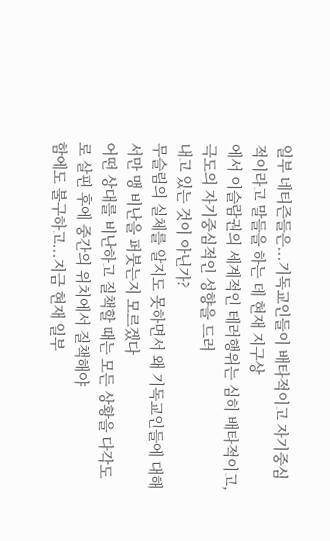일부 네티즌들은...기독교인들이 배타적이고 자기중심적이라고 말들을 하는 데 현재 지구상
에서 이슬람권의 세계적인 테러행위는 심히 배타적이고, 극도의 자기중심적인 성향을 드러
내고 있는 것이 아닌가?
무슬림의 실체를 알지도 못하면서 왜 기독교인들에 대해서만 맹 비난을 퍼붓는지 모르겠다
어떤 상대를 비난하고 질책할 때는 모든 상황을 다각도로 살핀 후에 중간의 위치에서 질책해야
함에도 불구하고...지금 현재 일부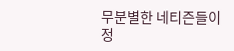무분별한 네티즌들이
정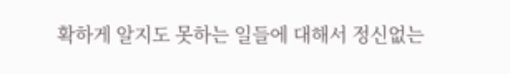확하게 알지도 못하는 일들에 대해서 정신없는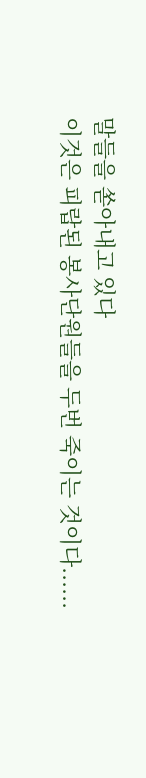말들을 쏟아내고 있다
이것은 피랍된 봉사단원들을 두번 죽이는 것이다......